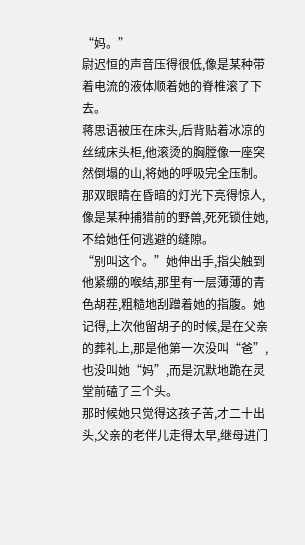“妈。”
尉迟恒的声音压得很低,像是某种带着电流的液体顺着她的脊椎滚了下去。
蒋思语被压在床头,后背贴着冰凉的丝绒床头柜,他滚烫的胸膛像一座突然倒塌的山,将她的呼吸完全压制。那双眼睛在昏暗的灯光下亮得惊人,像是某种捕猎前的野兽,死死锁住她,不给她任何逃避的缝隙。
“别叫这个。”她伸出手,指尖触到他紧绷的喉结,那里有一层薄薄的青色胡茬,粗糙地刮蹭着她的指腹。她记得,上次他留胡子的时候,是在父亲的葬礼上,那是他第一次没叫“爸”,也没叫她“妈”,而是沉默地跪在灵堂前磕了三个头。
那时候她只觉得这孩子苦,才二十出头,父亲的老伴儿走得太早,继母进门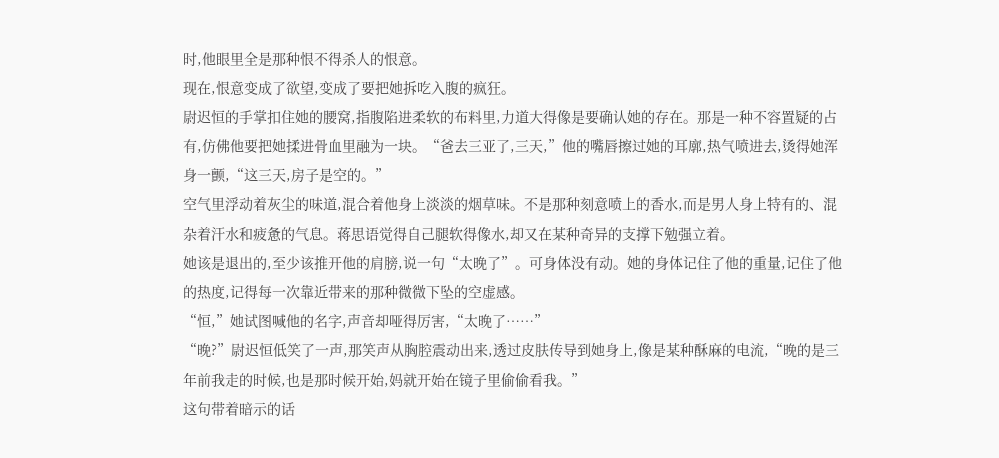时,他眼里全是那种恨不得杀人的恨意。
现在,恨意变成了欲望,变成了要把她拆吃入腹的疯狂。
尉迟恒的手掌扣住她的腰窝,指腹陷进柔软的布料里,力道大得像是要确认她的存在。那是一种不容置疑的占有,仿佛他要把她揉进骨血里融为一块。“爸去三亚了,三天,”他的嘴唇擦过她的耳廓,热气喷进去,烫得她浑身一颤,“这三天,房子是空的。”
空气里浮动着灰尘的味道,混合着他身上淡淡的烟草味。不是那种刻意喷上的香水,而是男人身上特有的、混杂着汗水和疲惫的气息。蒋思语觉得自己腿软得像水,却又在某种奇异的支撑下勉强立着。
她该是退出的,至少该推开他的肩膀,说一句“太晚了”。可身体没有动。她的身体记住了他的重量,记住了他的热度,记得每一次靠近带来的那种微微下坠的空虚感。
“恒,”她试图喊他的名字,声音却哑得厉害,“太晚了……”
“晚?”尉迟恒低笑了一声,那笑声从胸腔震动出来,透过皮肤传导到她身上,像是某种酥麻的电流,“晚的是三年前我走的时候,也是那时候开始,妈就开始在镜子里偷偷看我。”
这句带着暗示的话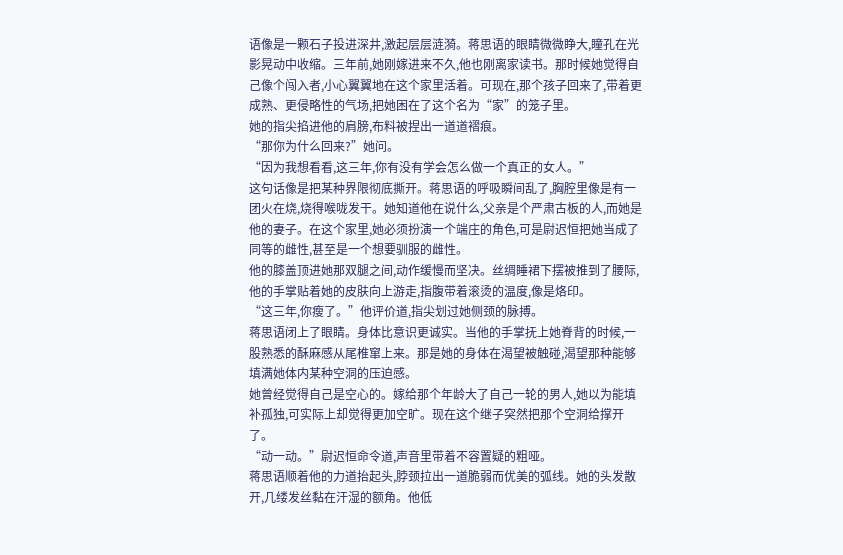语像是一颗石子投进深井,激起层层涟漪。蒋思语的眼睛微微睁大,瞳孔在光影晃动中收缩。三年前,她刚嫁进来不久,他也刚离家读书。那时候她觉得自己像个闯入者,小心翼翼地在这个家里活着。可现在,那个孩子回来了,带着更成熟、更侵略性的气场,把她困在了这个名为“家”的笼子里。
她的指尖掐进他的肩膀,布料被捏出一道道褶痕。
“那你为什么回来?”她问。
“因为我想看看,这三年,你有没有学会怎么做一个真正的女人。”
这句话像是把某种界限彻底撕开。蒋思语的呼吸瞬间乱了,胸腔里像是有一团火在烧,烧得喉咙发干。她知道他在说什么,父亲是个严肃古板的人,而她是他的妻子。在这个家里,她必须扮演一个端庄的角色,可是尉迟恒把她当成了同等的雌性,甚至是一个想要驯服的雌性。
他的膝盖顶进她那双腿之间,动作缓慢而坚决。丝绸睡裙下摆被推到了腰际,他的手掌贴着她的皮肤向上游走,指腹带着滚烫的温度,像是烙印。
“这三年,你瘦了。”他评价道,指尖划过她侧颈的脉搏。
蒋思语闭上了眼睛。身体比意识更诚实。当他的手掌抚上她脊背的时候,一股熟悉的酥麻感从尾椎窜上来。那是她的身体在渴望被触碰,渴望那种能够填满她体内某种空洞的压迫感。
她曾经觉得自己是空心的。嫁给那个年龄大了自己一轮的男人,她以为能填补孤独,可实际上却觉得更加空旷。现在这个继子突然把那个空洞给撑开了。
“动一动。”尉迟恒命令道,声音里带着不容置疑的粗哑。
蒋思语顺着他的力道抬起头,脖颈拉出一道脆弱而优美的弧线。她的头发散开,几缕发丝黏在汗湿的额角。他低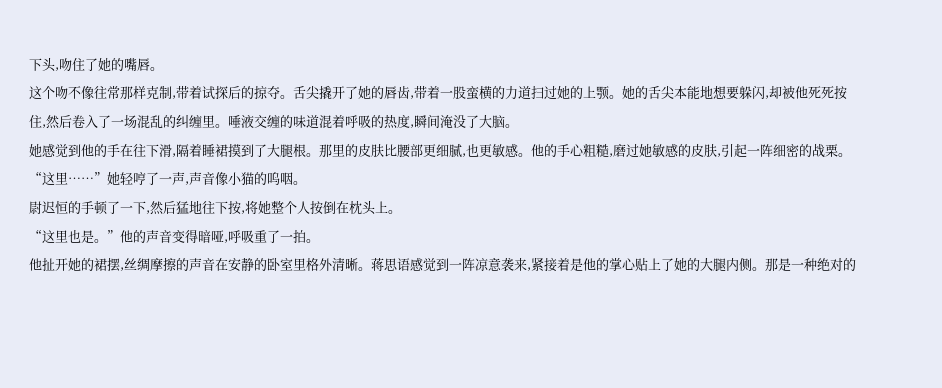下头,吻住了她的嘴唇。
这个吻不像往常那样克制,带着试探后的掠夺。舌尖撬开了她的唇齿,带着一股蛮横的力道扫过她的上颚。她的舌尖本能地想要躲闪,却被他死死按住,然后卷入了一场混乱的纠缠里。唾液交缠的味道混着呼吸的热度,瞬间淹没了大脑。
她感觉到他的手在往下滑,隔着睡裙摸到了大腿根。那里的皮肤比腰部更细腻,也更敏感。他的手心粗糙,磨过她敏感的皮肤,引起一阵细密的战栗。
“这里……”她轻哼了一声,声音像小猫的呜咽。
尉迟恒的手顿了一下,然后猛地往下按,将她整个人按倒在枕头上。
“这里也是。”他的声音变得暗哑,呼吸重了一拍。
他扯开她的裙摆,丝绸摩擦的声音在安静的卧室里格外清晰。蒋思语感觉到一阵凉意袭来,紧接着是他的掌心贴上了她的大腿内侧。那是一种绝对的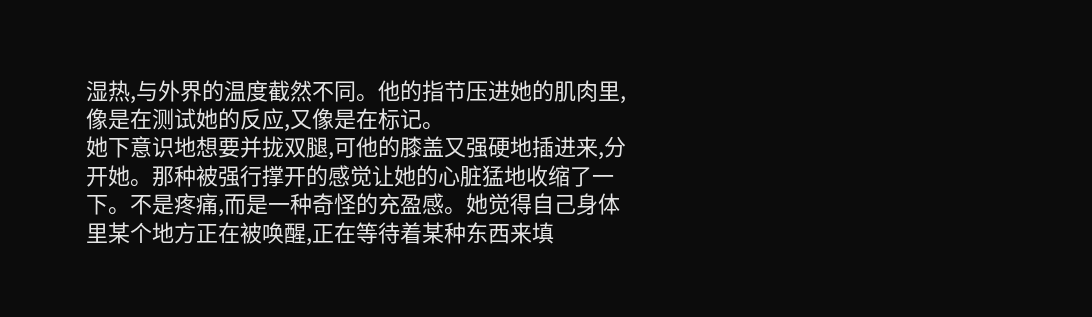湿热,与外界的温度截然不同。他的指节压进她的肌肉里,像是在测试她的反应,又像是在标记。
她下意识地想要并拢双腿,可他的膝盖又强硬地插进来,分开她。那种被强行撑开的感觉让她的心脏猛地收缩了一下。不是疼痛,而是一种奇怪的充盈感。她觉得自己身体里某个地方正在被唤醒,正在等待着某种东西来填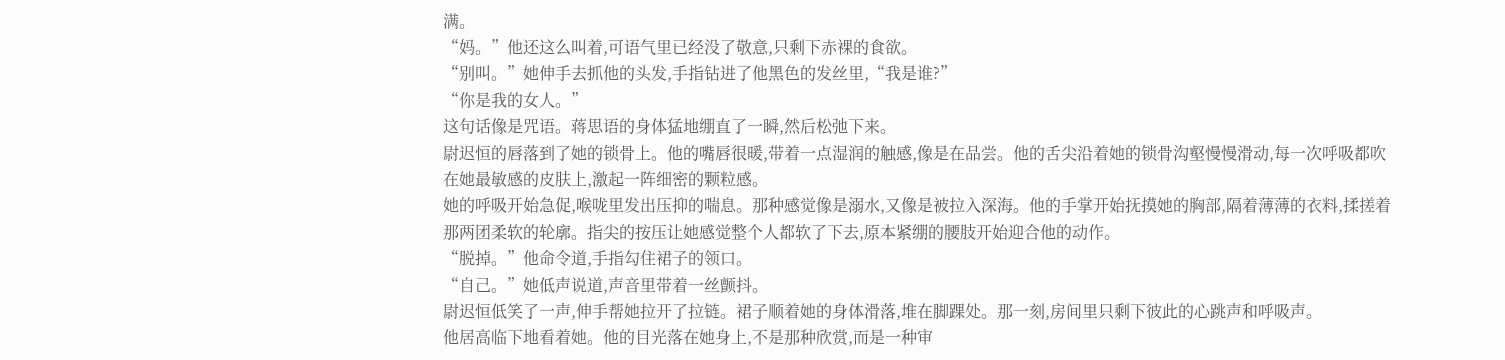满。
“妈。”他还这么叫着,可语气里已经没了敬意,只剩下赤裸的食欲。
“别叫。”她伸手去抓他的头发,手指钻进了他黑色的发丝里,“我是谁?”
“你是我的女人。”
这句话像是咒语。蒋思语的身体猛地绷直了一瞬,然后松弛下来。
尉迟恒的唇落到了她的锁骨上。他的嘴唇很暖,带着一点湿润的触感,像是在品尝。他的舌尖沿着她的锁骨沟壑慢慢滑动,每一次呼吸都吹在她最敏感的皮肤上,激起一阵细密的颗粒感。
她的呼吸开始急促,喉咙里发出压抑的喘息。那种感觉像是溺水,又像是被拉入深海。他的手掌开始抚摸她的胸部,隔着薄薄的衣料,揉搓着那两团柔软的轮廓。指尖的按压让她感觉整个人都软了下去,原本紧绷的腰肢开始迎合他的动作。
“脱掉。”他命令道,手指勾住裙子的领口。
“自己。”她低声说道,声音里带着一丝颤抖。
尉迟恒低笑了一声,伸手帮她拉开了拉链。裙子顺着她的身体滑落,堆在脚踝处。那一刻,房间里只剩下彼此的心跳声和呼吸声。
他居高临下地看着她。他的目光落在她身上,不是那种欣赏,而是一种审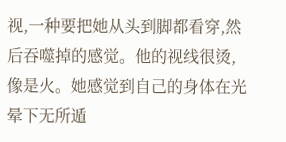视,一种要把她从头到脚都看穿,然后吞噬掉的感觉。他的视线很烫,像是火。她感觉到自己的身体在光晕下无所遁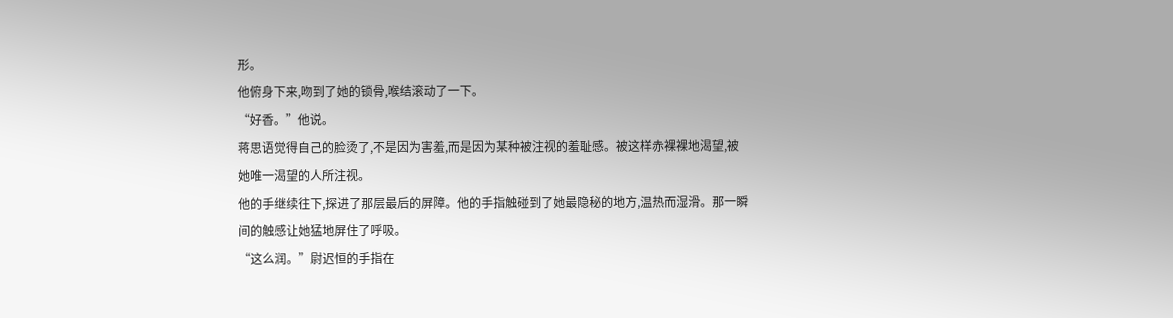形。
他俯身下来,吻到了她的锁骨,喉结滚动了一下。
“好香。”他说。
蒋思语觉得自己的脸烫了,不是因为害羞,而是因为某种被注视的羞耻感。被这样赤裸裸地渴望,被她唯一渴望的人所注视。
他的手继续往下,探进了那层最后的屏障。他的手指触碰到了她最隐秘的地方,温热而湿滑。那一瞬间的触感让她猛地屏住了呼吸。
“这么润。”尉迟恒的手指在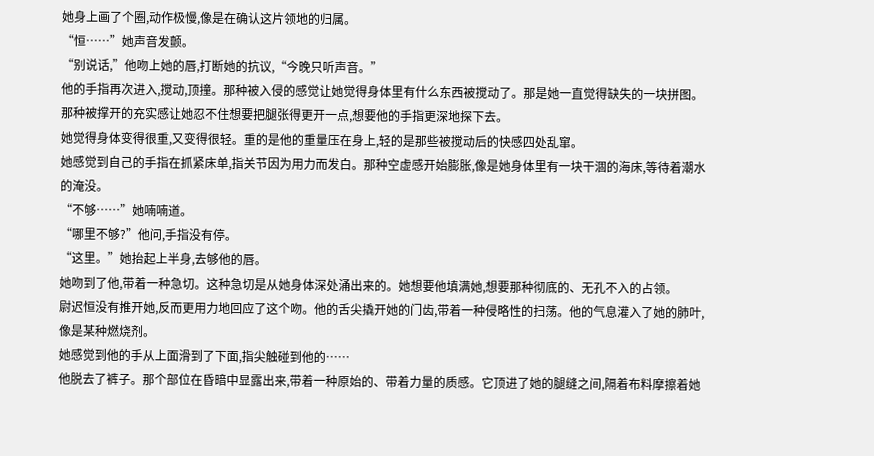她身上画了个圈,动作极慢,像是在确认这片领地的归属。
“恒……”她声音发颤。
“别说话,”他吻上她的唇,打断她的抗议,“今晚只听声音。”
他的手指再次进入,搅动,顶撞。那种被入侵的感觉让她觉得身体里有什么东西被搅动了。那是她一直觉得缺失的一块拼图。那种被撑开的充实感让她忍不住想要把腿张得更开一点,想要他的手指更深地探下去。
她觉得身体变得很重,又变得很轻。重的是他的重量压在身上,轻的是那些被搅动后的快感四处乱窜。
她感觉到自己的手指在抓紧床单,指关节因为用力而发白。那种空虚感开始膨胀,像是她身体里有一块干涸的海床,等待着潮水的淹没。
“不够……”她喃喃道。
“哪里不够?”他问,手指没有停。
“这里。”她抬起上半身,去够他的唇。
她吻到了他,带着一种急切。这种急切是从她身体深处涌出来的。她想要他填满她,想要那种彻底的、无孔不入的占领。
尉迟恒没有推开她,反而更用力地回应了这个吻。他的舌尖撬开她的门齿,带着一种侵略性的扫荡。他的气息灌入了她的肺叶,像是某种燃烧剂。
她感觉到他的手从上面滑到了下面,指尖触碰到他的……
他脱去了裤子。那个部位在昏暗中显露出来,带着一种原始的、带着力量的质感。它顶进了她的腿缝之间,隔着布料摩擦着她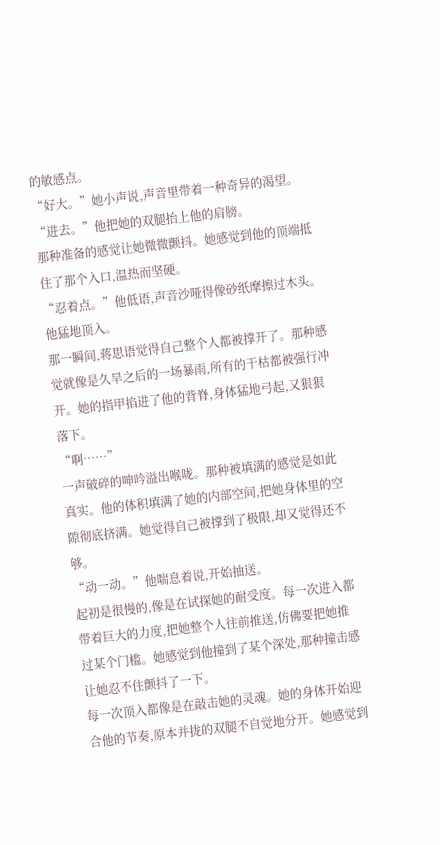的敏感点。
“好大。”她小声说,声音里带着一种奇异的渴望。
“进去。”他把她的双腿抬上他的肩膀。
那种准备的感觉让她微微颤抖。她感觉到他的顶端抵住了那个入口,温热而坚硬。
“忍着点。”他低语,声音沙哑得像砂纸摩擦过木头。
他猛地顶入。
那一瞬间,蒋思语觉得自己整个人都被撑开了。那种感觉就像是久旱之后的一场暴雨,所有的干枯都被强行冲开。她的指甲掐进了他的背脊,身体猛地弓起,又狠狠落下。
“啊……”
一声破碎的呻吟溢出喉咙。那种被填满的感觉是如此真实。他的体积填满了她的内部空间,把她身体里的空隙彻底挤满。她觉得自己被撑到了极限,却又觉得还不够。
“动一动。”他喘息着说,开始抽送。
起初是很慢的,像是在试探她的耐受度。每一次进入都带着巨大的力度,把她整个人往前推送,仿佛要把她推过某个门槛。她感觉到他撞到了某个深处,那种撞击感让她忍不住颤抖了一下。
每一次顶入都像是在敲击她的灵魂。她的身体开始迎合他的节奏,原本并拢的双腿不自觉地分开。她感觉到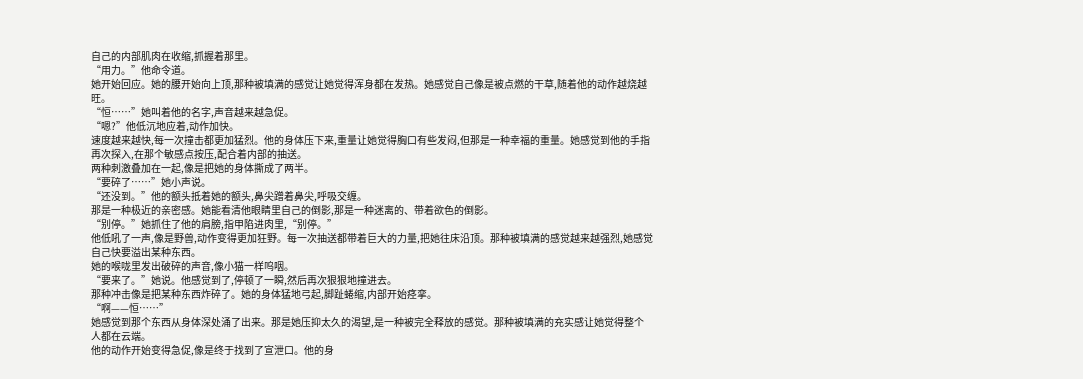自己的内部肌肉在收缩,抓握着那里。
“用力。”他命令道。
她开始回应。她的腰开始向上顶,那种被填满的感觉让她觉得浑身都在发热。她感觉自己像是被点燃的干草,随着他的动作越烧越旺。
“恒……”她叫着他的名字,声音越来越急促。
“嗯?”他低沉地应着,动作加快。
速度越来越快,每一次撞击都更加猛烈。他的身体压下来,重量让她觉得胸口有些发闷,但那是一种幸福的重量。她感觉到他的手指再次探入,在那个敏感点按压,配合着内部的抽送。
两种刺激叠加在一起,像是把她的身体撕成了两半。
“要碎了……”她小声说。
“还没到。”他的额头抵着她的额头,鼻尖蹭着鼻尖,呼吸交缠。
那是一种极近的亲密感。她能看清他眼睛里自己的倒影,那是一种迷离的、带着欲色的倒影。
“别停。”她抓住了他的肩膀,指甲陷进肉里,“别停。”
他低吼了一声,像是野兽,动作变得更加狂野。每一次抽送都带着巨大的力量,把她往床沿顶。那种被填满的感觉越来越强烈,她感觉自己快要溢出某种东西。
她的喉咙里发出破碎的声音,像小猫一样呜咽。
“要来了。”她说。他感觉到了,停顿了一瞬,然后再次狠狠地撞进去。
那种冲击像是把某种东西炸碎了。她的身体猛地弓起,脚趾蜷缩,内部开始痉挛。
“啊——恒……”
她感觉到那个东西从身体深处涌了出来。那是她压抑太久的渴望,是一种被完全释放的感觉。那种被填满的充实感让她觉得整个人都在云端。
他的动作开始变得急促,像是终于找到了宣泄口。他的身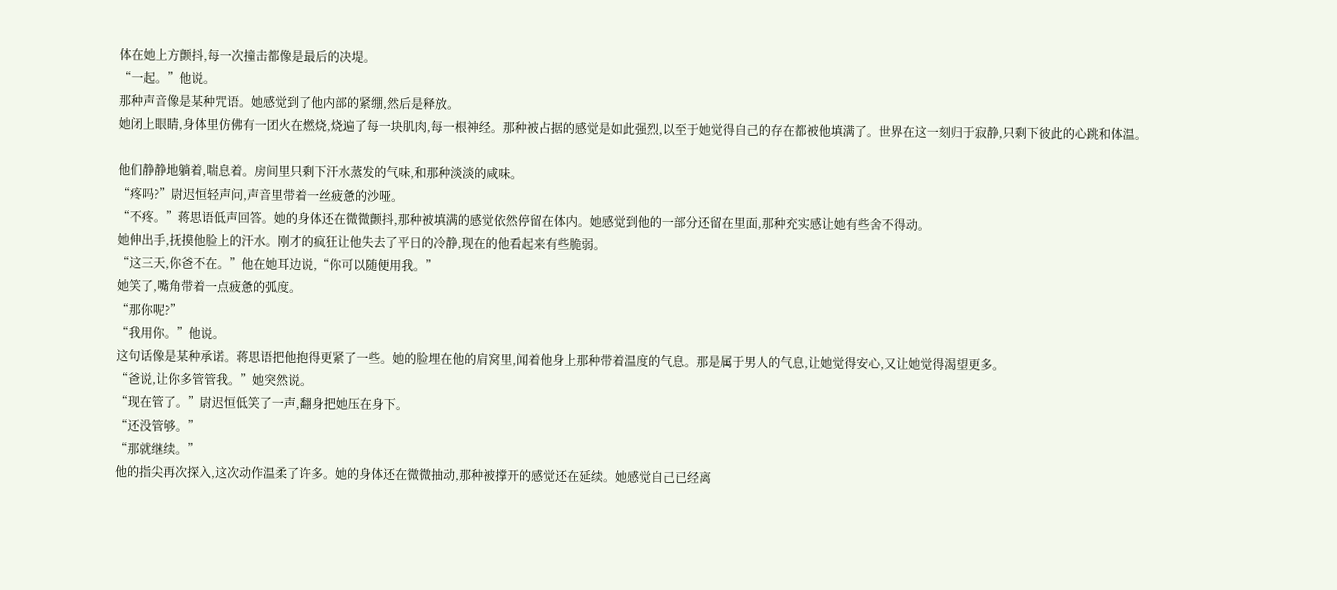体在她上方颤抖,每一次撞击都像是最后的决堤。
“一起。”他说。
那种声音像是某种咒语。她感觉到了他内部的紧绷,然后是释放。
她闭上眼睛,身体里仿佛有一团火在燃烧,烧遍了每一块肌肉,每一根神经。那种被占据的感觉是如此强烈,以至于她觉得自己的存在都被他填满了。世界在这一刻归于寂静,只剩下彼此的心跳和体温。

他们静静地躺着,喘息着。房间里只剩下汗水蒸发的气味,和那种淡淡的咸味。
“疼吗?”尉迟恒轻声问,声音里带着一丝疲惫的沙哑。
“不疼。”蒋思语低声回答。她的身体还在微微颤抖,那种被填满的感觉依然停留在体内。她感觉到他的一部分还留在里面,那种充实感让她有些舍不得动。
她伸出手,抚摸他脸上的汗水。刚才的疯狂让他失去了平日的冷静,现在的他看起来有些脆弱。
“这三天,你爸不在。”他在她耳边说,“你可以随便用我。”
她笑了,嘴角带着一点疲惫的弧度。
“那你呢?”
“我用你。”他说。
这句话像是某种承诺。蒋思语把他抱得更紧了一些。她的脸埋在他的肩窝里,闻着他身上那种带着温度的气息。那是属于男人的气息,让她觉得安心,又让她觉得渴望更多。
“爸说,让你多管管我。”她突然说。
“现在管了。”尉迟恒低笑了一声,翻身把她压在身下。
“还没管够。”
“那就继续。”
他的指尖再次探入,这次动作温柔了许多。她的身体还在微微抽动,那种被撑开的感觉还在延续。她感觉自己已经离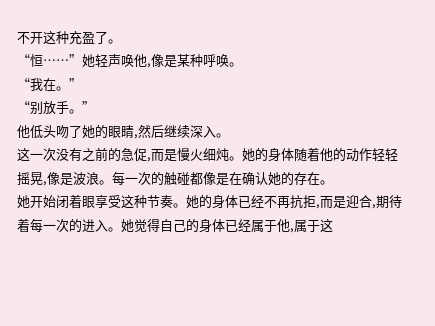不开这种充盈了。
“恒……”她轻声唤他,像是某种呼唤。
“我在。”
“别放手。”
他低头吻了她的眼睛,然后继续深入。
这一次没有之前的急促,而是慢火细炖。她的身体随着他的动作轻轻摇晃,像是波浪。每一次的触碰都像是在确认她的存在。
她开始闭着眼享受这种节奏。她的身体已经不再抗拒,而是迎合,期待着每一次的进入。她觉得自己的身体已经属于他,属于这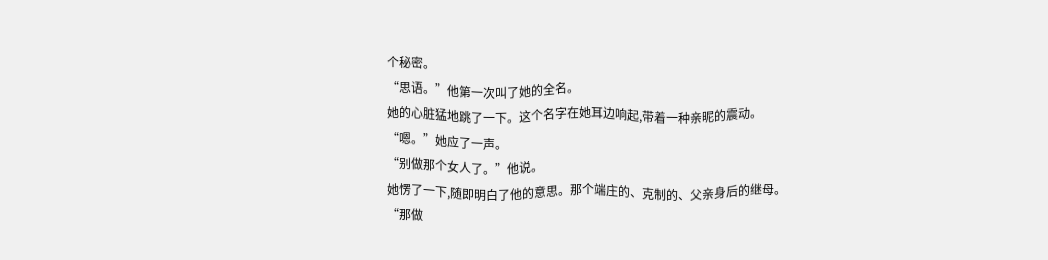个秘密。
“思语。”他第一次叫了她的全名。
她的心脏猛地跳了一下。这个名字在她耳边响起,带着一种亲昵的震动。
“嗯。”她应了一声。
“别做那个女人了。”他说。
她愣了一下,随即明白了他的意思。那个端庄的、克制的、父亲身后的继母。
“那做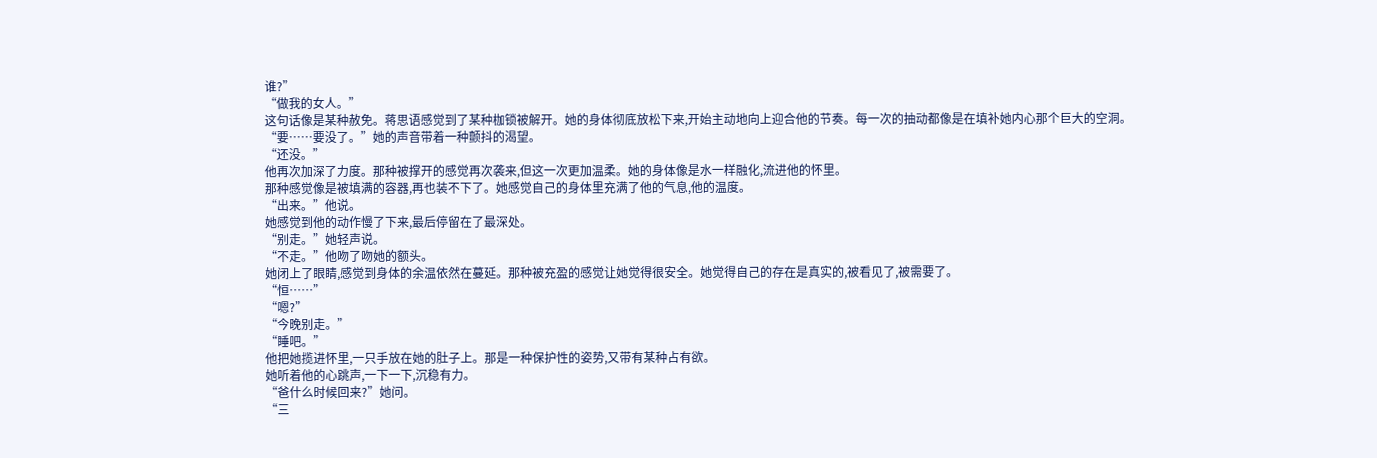谁?”
“做我的女人。”
这句话像是某种赦免。蒋思语感觉到了某种枷锁被解开。她的身体彻底放松下来,开始主动地向上迎合他的节奏。每一次的抽动都像是在填补她内心那个巨大的空洞。
“要……要没了。”她的声音带着一种颤抖的渴望。
“还没。”
他再次加深了力度。那种被撑开的感觉再次袭来,但这一次更加温柔。她的身体像是水一样融化,流进他的怀里。
那种感觉像是被填满的容器,再也装不下了。她感觉自己的身体里充满了他的气息,他的温度。
“出来。”他说。
她感觉到他的动作慢了下来,最后停留在了最深处。
“别走。”她轻声说。
“不走。”他吻了吻她的额头。
她闭上了眼睛,感觉到身体的余温依然在蔓延。那种被充盈的感觉让她觉得很安全。她觉得自己的存在是真实的,被看见了,被需要了。
“恒……”
“嗯?”
“今晚别走。”
“睡吧。”
他把她揽进怀里,一只手放在她的肚子上。那是一种保护性的姿势,又带有某种占有欲。
她听着他的心跳声,一下一下,沉稳有力。
“爸什么时候回来?”她问。
“三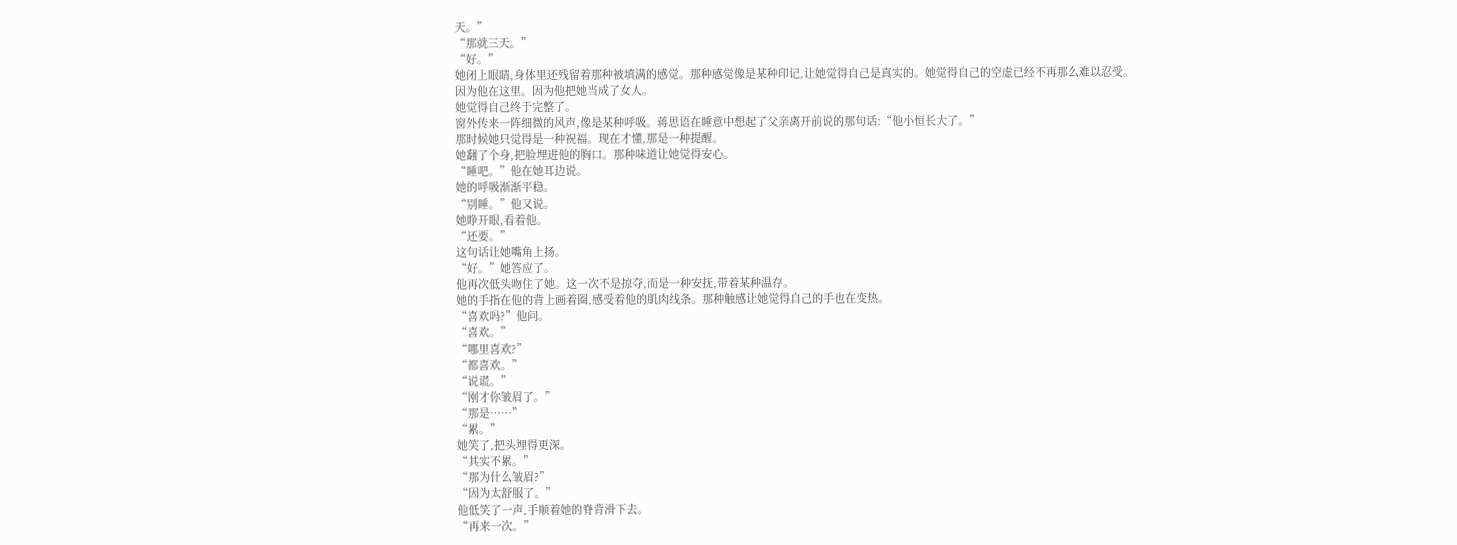天。”
“那就三天。”
“好。”
她闭上眼睛,身体里还残留着那种被填满的感觉。那种感觉像是某种印记,让她觉得自己是真实的。她觉得自己的空虚已经不再那么难以忍受。
因为他在这里。因为他把她当成了女人。
她觉得自己终于完整了。
窗外传来一阵细微的风声,像是某种呼吸。蒋思语在睡意中想起了父亲离开前说的那句话:“他小恒长大了。”
那时候她只觉得是一种祝福。现在才懂,那是一种提醒。
她翻了个身,把脸埋进他的胸口。那种味道让她觉得安心。
“睡吧。”他在她耳边说。
她的呼吸渐渐平稳。
“别睡。”他又说。
她睁开眼,看着他。
“还要。”
这句话让她嘴角上扬。
“好。”她答应了。
他再次低头吻住了她。这一次不是掠夺,而是一种安抚,带着某种温存。
她的手指在他的背上画着圈,感受着他的肌肉线条。那种触感让她觉得自己的手也在变热。
“喜欢吗?”他问。
“喜欢。”
“哪里喜欢?”
“都喜欢。”
“说谎。”
“刚才你皱眉了。”
“那是……”
“累。”
她笑了,把头埋得更深。
“其实不累。”
“那为什么皱眉?”
“因为太舒服了。”
他低笑了一声,手顺着她的脊背滑下去。
“再来一次。”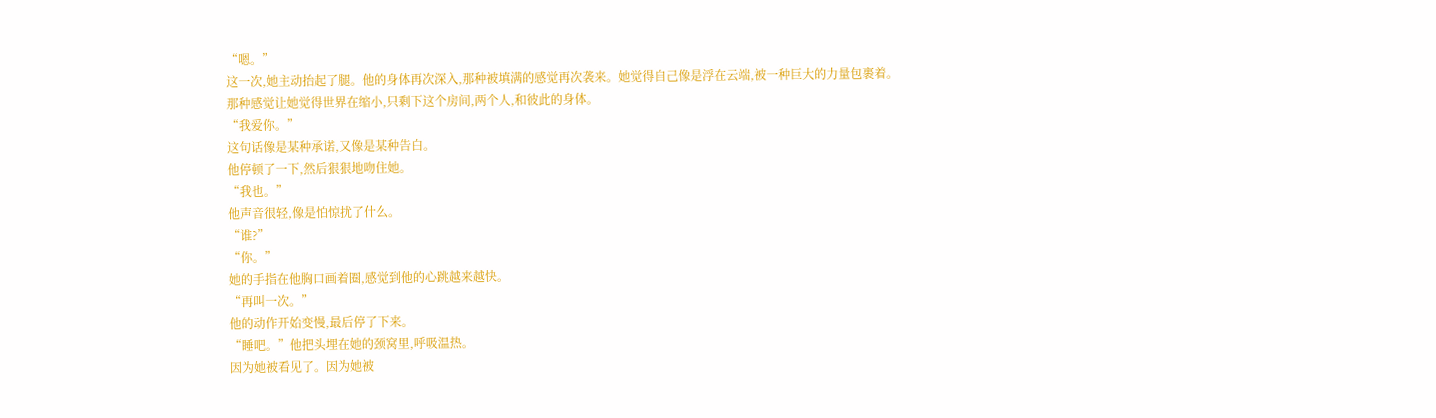“嗯。”
这一次,她主动抬起了腿。他的身体再次深入,那种被填满的感觉再次袭来。她觉得自己像是浮在云端,被一种巨大的力量包裹着。
那种感觉让她觉得世界在缩小,只剩下这个房间,两个人,和彼此的身体。
“我爱你。”
这句话像是某种承诺,又像是某种告白。
他停顿了一下,然后狠狠地吻住她。
“我也。”
他声音很轻,像是怕惊扰了什么。
“谁?”
“你。”
她的手指在他胸口画着圈,感觉到他的心跳越来越快。
“再叫一次。”
他的动作开始变慢,最后停了下来。
“睡吧。”他把头埋在她的颈窝里,呼吸温热。
因为她被看见了。因为她被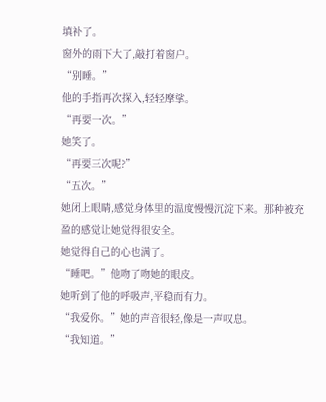填补了。
窗外的雨下大了,敲打着窗户。
“别睡。”
他的手指再次探入,轻轻摩挲。
“再要一次。”
她笑了。
“再要三次呢?”
“五次。”
她闭上眼睛,感觉身体里的温度慢慢沉淀下来。那种被充盈的感觉让她觉得很安全。
她觉得自己的心也满了。
“睡吧。”他吻了吻她的眼皮。
她听到了他的呼吸声,平稳而有力。
“我爱你。”她的声音很轻,像是一声叹息。
“我知道。”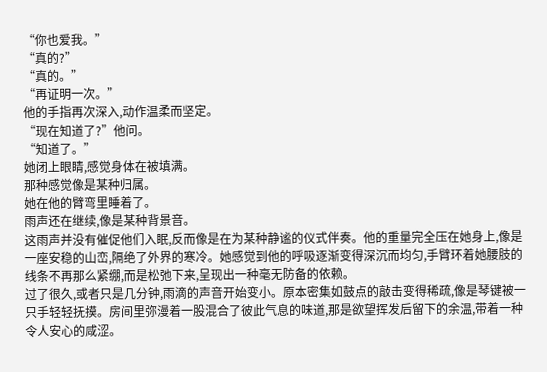“你也爱我。”
“真的?”
“真的。”
“再证明一次。”
他的手指再次深入,动作温柔而坚定。
“现在知道了?”他问。
“知道了。”
她闭上眼睛,感觉身体在被填满。
那种感觉像是某种归属。
她在他的臂弯里睡着了。
雨声还在继续,像是某种背景音。
这雨声并没有催促他们入眠,反而像是在为某种静谧的仪式伴奏。他的重量完全压在她身上,像是一座安稳的山峦,隔绝了外界的寒冷。她感觉到他的呼吸逐渐变得深沉而均匀,手臂环着她腰肢的线条不再那么紧绷,而是松弛下来,呈现出一种毫无防备的依赖。
过了很久,或者只是几分钟,雨滴的声音开始变小。原本密集如鼓点的敲击变得稀疏,像是琴键被一只手轻轻抚摸。房间里弥漫着一股混合了彼此气息的味道,那是欲望挥发后留下的余温,带着一种令人安心的咸涩。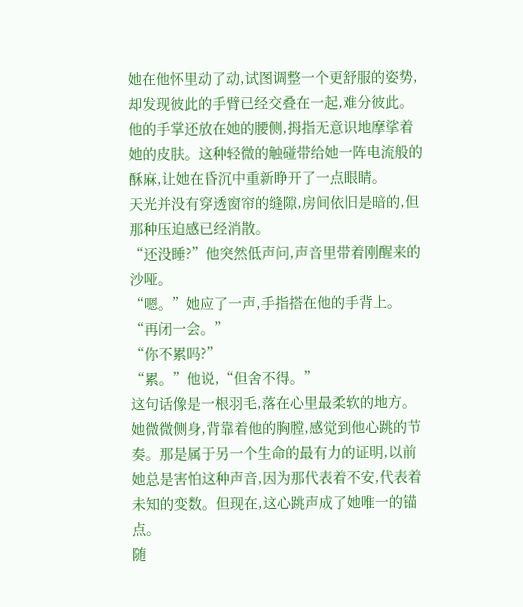她在他怀里动了动,试图调整一个更舒服的姿势,却发现彼此的手臂已经交叠在一起,难分彼此。他的手掌还放在她的腰侧,拇指无意识地摩挲着她的皮肤。这种轻微的触碰带给她一阵电流般的酥麻,让她在昏沉中重新睁开了一点眼睛。
天光并没有穿透窗帘的缝隙,房间依旧是暗的,但那种压迫感已经消散。
“还没睡?”他突然低声问,声音里带着刚醒来的沙哑。
“嗯。”她应了一声,手指搭在他的手背上。
“再闭一会。”
“你不累吗?”
“累。”他说,“但舍不得。”
这句话像是一根羽毛,落在心里最柔软的地方。她微微侧身,背靠着他的胸膛,感觉到他心跳的节奏。那是属于另一个生命的最有力的证明,以前她总是害怕这种声音,因为那代表着不安,代表着未知的变数。但现在,这心跳声成了她唯一的锚点。
随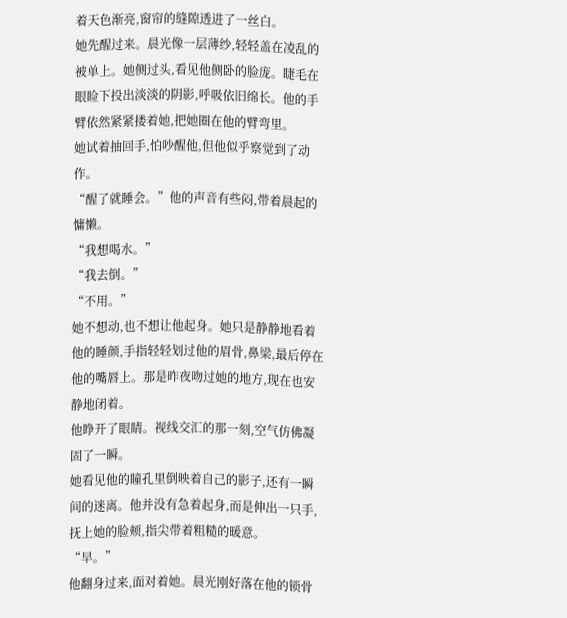着天色渐亮,窗帘的缝隙透进了一丝白。
她先醒过来。晨光像一层薄纱,轻轻盖在凌乱的被单上。她侧过头,看见他侧卧的脸庞。睫毛在眼睑下投出淡淡的阴影,呼吸依旧绵长。他的手臂依然紧紧搂着她,把她圈在他的臂弯里。
她试着抽回手,怕吵醒他,但他似乎察觉到了动作。
“醒了就睡会。”他的声音有些闷,带着晨起的慵懒。
“我想喝水。”
“我去倒。”
“不用。”
她不想动,也不想让他起身。她只是静静地看着他的睡颜,手指轻轻划过他的眉骨,鼻梁,最后停在他的嘴唇上。那是昨夜吻过她的地方,现在也安静地闭着。
他睁开了眼睛。视线交汇的那一刻,空气仿佛凝固了一瞬。
她看见他的瞳孔里倒映着自己的影子,还有一瞬间的迷离。他并没有急着起身,而是伸出一只手,抚上她的脸颊,指尖带着粗糙的暖意。
“早。”
他翻身过来,面对着她。晨光刚好落在他的锁骨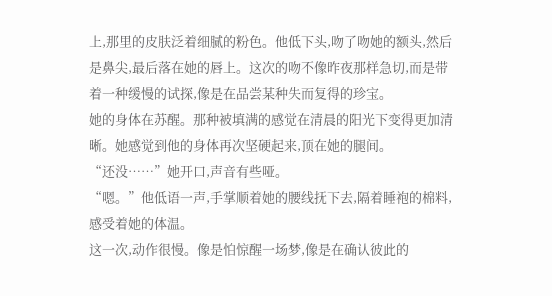上,那里的皮肤泛着细腻的粉色。他低下头,吻了吻她的额头,然后是鼻尖,最后落在她的唇上。这次的吻不像昨夜那样急切,而是带着一种缓慢的试探,像是在品尝某种失而复得的珍宝。
她的身体在苏醒。那种被填满的感觉在清晨的阳光下变得更加清晰。她感觉到他的身体再次坚硬起来,顶在她的腿间。
“还没……”她开口,声音有些哑。
“嗯。”他低语一声,手掌顺着她的腰线抚下去,隔着睡袍的棉料,感受着她的体温。
这一次,动作很慢。像是怕惊醒一场梦,像是在确认彼此的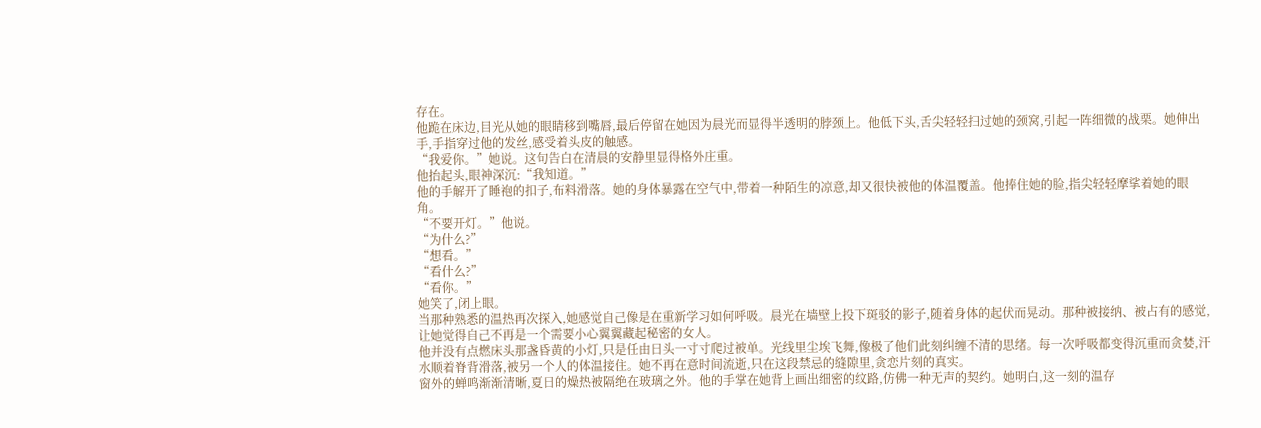存在。
他跪在床边,目光从她的眼睛移到嘴唇,最后停留在她因为晨光而显得半透明的脖颈上。他低下头,舌尖轻轻扫过她的颈窝,引起一阵细微的战栗。她伸出手,手指穿过他的发丝,感受着头皮的触感。
“我爱你。”她说。这句告白在清晨的安静里显得格外庄重。
他抬起头,眼神深沉:“我知道。”
他的手解开了睡袍的扣子,布料滑落。她的身体暴露在空气中,带着一种陌生的凉意,却又很快被他的体温覆盖。他捧住她的脸,指尖轻轻摩挲着她的眼角。
“不要开灯。”他说。
“为什么?”
“想看。”
“看什么?”
“看你。”
她笑了,闭上眼。
当那种熟悉的温热再次探入,她感觉自己像是在重新学习如何呼吸。晨光在墙壁上投下斑驳的影子,随着身体的起伏而晃动。那种被接纳、被占有的感觉,让她觉得自己不再是一个需要小心翼翼藏起秘密的女人。
他并没有点燃床头那盏昏黄的小灯,只是任由日头一寸寸爬过被单。光线里尘埃飞舞,像极了他们此刻纠缠不清的思绪。每一次呼吸都变得沉重而贪婪,汗水顺着脊背滑落,被另一个人的体温接住。她不再在意时间流逝,只在这段禁忌的缝隙里,贪恋片刻的真实。
窗外的蝉鸣渐渐清晰,夏日的燥热被隔绝在玻璃之外。他的手掌在她背上画出细密的纹路,仿佛一种无声的契约。她明白,这一刻的温存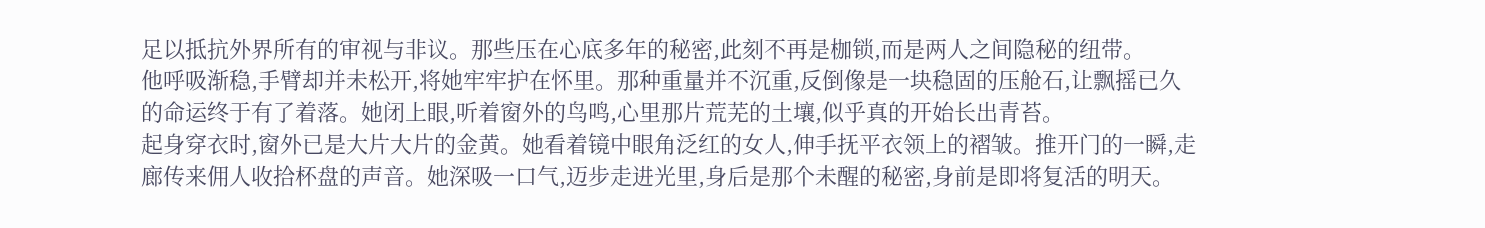足以抵抗外界所有的审视与非议。那些压在心底多年的秘密,此刻不再是枷锁,而是两人之间隐秘的纽带。
他呼吸渐稳,手臂却并未松开,将她牢牢护在怀里。那种重量并不沉重,反倒像是一块稳固的压舱石,让飘摇已久的命运终于有了着落。她闭上眼,听着窗外的鸟鸣,心里那片荒芜的土壤,似乎真的开始长出青苔。
起身穿衣时,窗外已是大片大片的金黄。她看着镜中眼角泛红的女人,伸手抚平衣领上的褶皱。推开门的一瞬,走廊传来佣人收拾杯盘的声音。她深吸一口气,迈步走进光里,身后是那个未醒的秘密,身前是即将复活的明天。